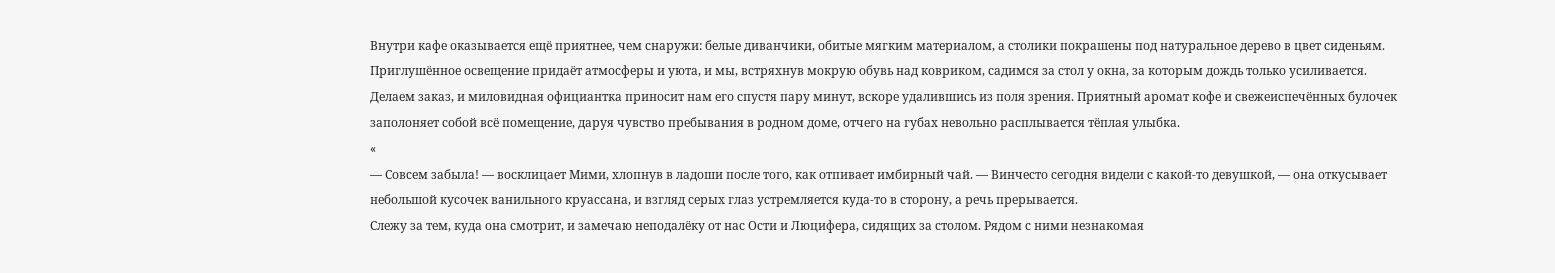Внутри кафе оказывается ещё приятнее, чем снаружи: белые диванчики, обитые мягким материалом, а столики покрашены под натуральное дерево в цвет сиденьям. Приглушённое освещение придаёт атмосферы и уюта, и мы, встряхнув мокрую обувь над ковриком, садимся за стол у окна, за которым дождь только усиливается.
Делаем заказ, и миловидная официантка приносит нам его спустя пару минут, вскоре удалившись из поля зрения. Приятный аромат кофе и свежеиспечённых булочек заполоняет собой всё помещение, даруя чувство пребывания в родном доме, отчего на губах невольно расплывается тёплая улыбка.
«
— Совсем забыла! — восклицает Мими, хлопнув в ладоши после того, как отпивает имбирный чай. — Винчесто сегодня видели с какой-то девушкой, — она откусывает небольшой кусочек ванильного круассана, и взгляд серых глаз устремляется куда-то в сторону, а речь прерывается.
Слежу за тем, куда она смотрит, и замечаю неподалёку от нас Ости и Люцифера, сидящих за столом. Рядом с ними незнакомая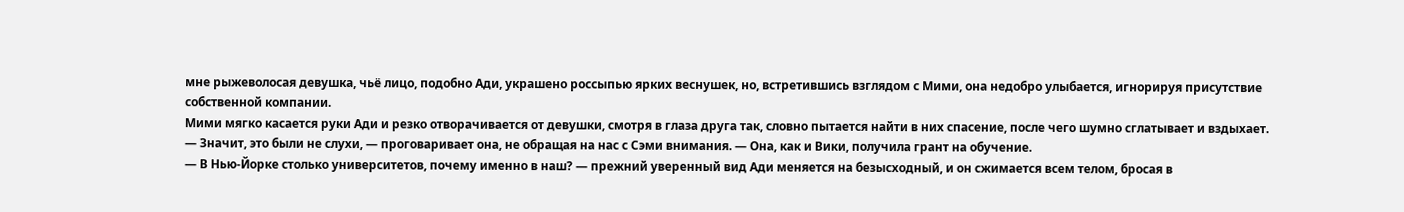мне рыжеволосая девушка, чьё лицо, подобно Ади, украшено россыпью ярких веснушек, но, встретившись взглядом с Мими, она недобро улыбается, игнорируя присутствие собственной компании.
Мими мягко касается руки Ади и резко отворачивается от девушки, смотря в глаза друга так, словно пытается найти в них спасение, после чего шумно сглатывает и вздыхает.
— Значит, это были не слухи, — проговаривает она, не обращая на нас с Сэми внимания. — Она, как и Вики, получила грант на обучение.
— В Нью-Йорке столько университетов, почему именно в наш? — прежний уверенный вид Ади меняется на безысходный, и он сжимается всем телом, бросая в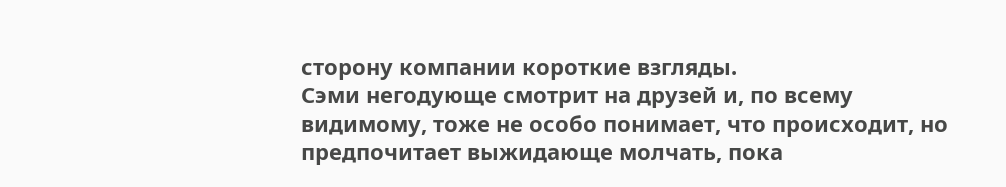сторону компании короткие взгляды.
Сэми негодующе смотрит на друзей и, по всему видимому, тоже не особо понимает, что происходит, но предпочитает выжидающе молчать, пока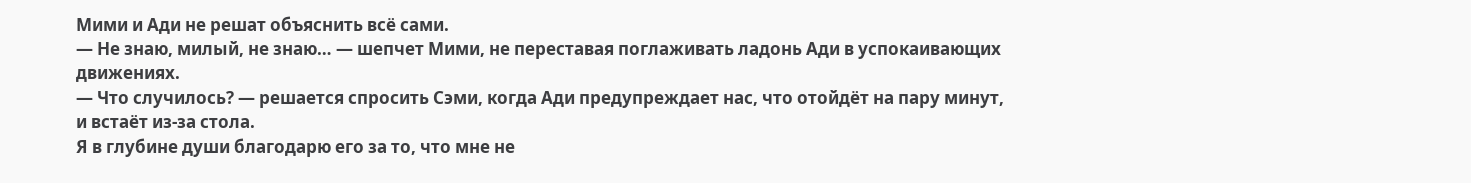Мими и Ади не решат объяснить всё сами.
— Не знаю, милый, не знаю… — шепчет Мими, не переставая поглаживать ладонь Ади в успокаивающих движениях.
— Что случилось? — решается спросить Сэми, когда Ади предупреждает нас, что отойдёт на пару минут, и встаёт из-за стола.
Я в глубине души благодарю его за то, что мне не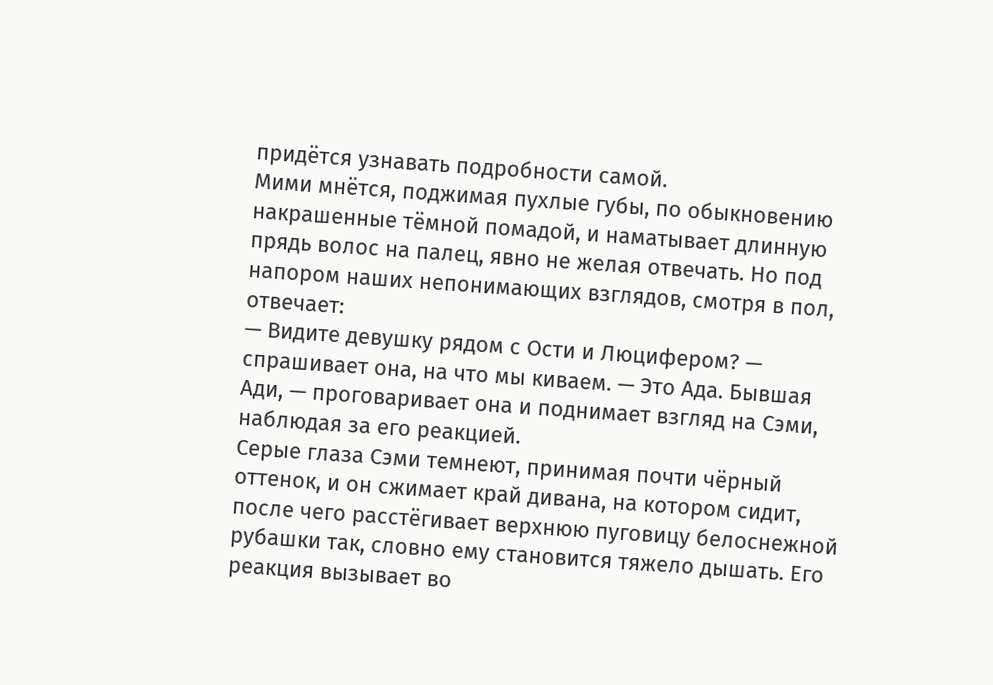придётся узнавать подробности самой.
Мими мнётся, поджимая пухлые губы, по обыкновению накрашенные тёмной помадой, и наматывает длинную прядь волос на палец, явно не желая отвечать. Но под напором наших непонимающих взглядов, смотря в пол, отвечает:
— Видите девушку рядом с Ости и Люцифером? — спрашивает она, на что мы киваем. — Это Ада. Бывшая Ади, — проговаривает она и поднимает взгляд на Сэми, наблюдая за его реакцией.
Серые глаза Сэми темнеют, принимая почти чёрный оттенок, и он сжимает край дивана, на котором сидит, после чего расстёгивает верхнюю пуговицу белоснежной рубашки так, словно ему становится тяжело дышать. Его реакция вызывает во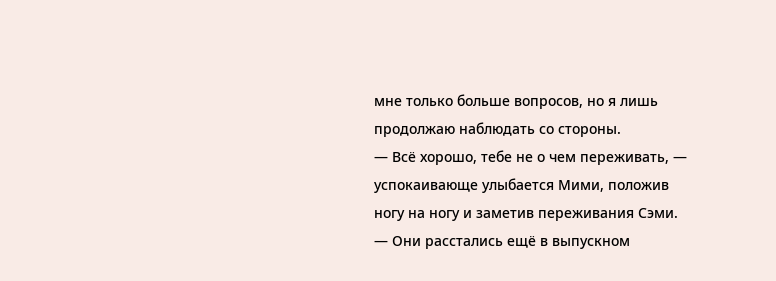мне только больше вопросов, но я лишь продолжаю наблюдать со стороны.
— Всё хорошо, тебе не о чем переживать, — успокаивающе улыбается Мими, положив ногу на ногу и заметив переживания Сэми. — Они расстались ещё в выпускном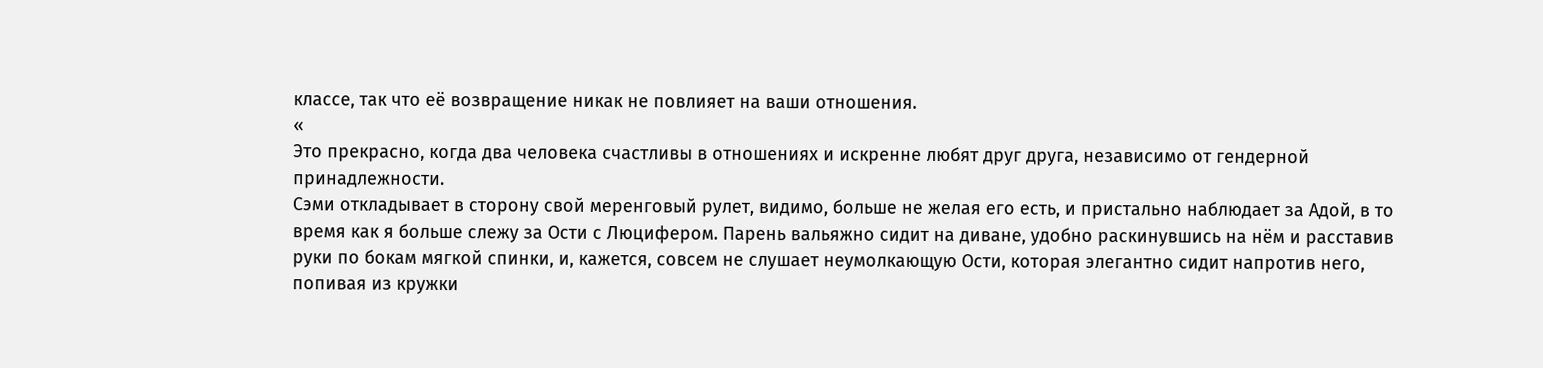классе, так что её возвращение никак не повлияет на ваши отношения.
«
Это прекрасно, когда два человека счастливы в отношениях и искренне любят друг друга, независимо от гендерной принадлежности.
Сэми откладывает в сторону свой меренговый рулет, видимо, больше не желая его есть, и пристально наблюдает за Адой, в то время как я больше слежу за Ости с Люцифером. Парень вальяжно сидит на диване, удобно раскинувшись на нём и расставив руки по бокам мягкой спинки, и, кажется, совсем не слушает неумолкающую Ости, которая элегантно сидит напротив него, попивая из кружки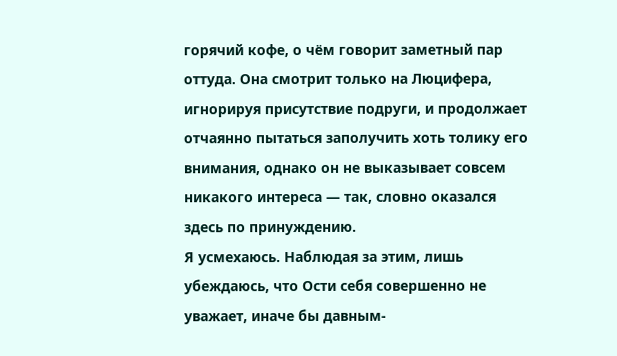горячий кофе, о чём говорит заметный пар оттуда. Она смотрит только на Люцифера, игнорируя присутствие подруги, и продолжает отчаянно пытаться заполучить хоть толику его внимания, однако он не выказывает совсем никакого интереса — так, словно оказался здесь по принуждению.
Я усмехаюсь. Наблюдая за этим, лишь убеждаюсь, что Ости себя совершенно не уважает, иначе бы давным-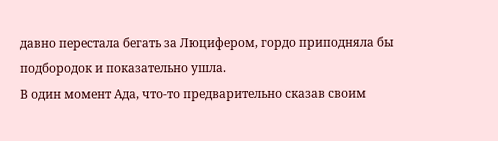давно перестала бегать за Люцифером, гордо приподняла бы подбородок и показательно ушла.
В один момент Ада, что-то предварительно сказав своим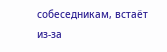собеседникам, встаёт из-за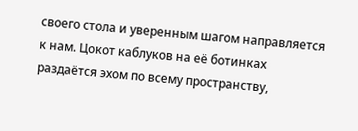своего стола и уверенным шагом направляется к нам. Цокот каблуков на её ботинках раздаётся эхом по всему пространству,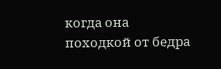когда она походкой от бедра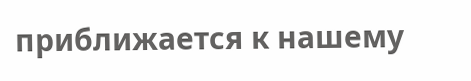приближается к нашему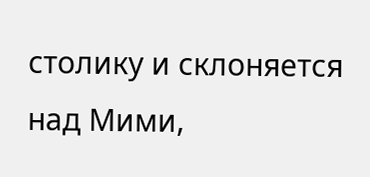столику и склоняется над Мими,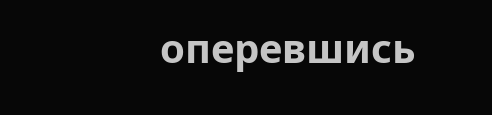оперевшись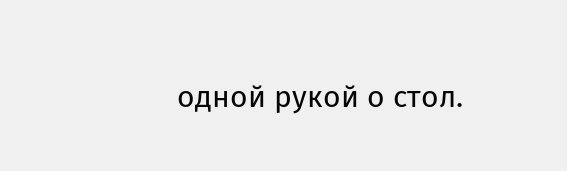одной рукой о стол.